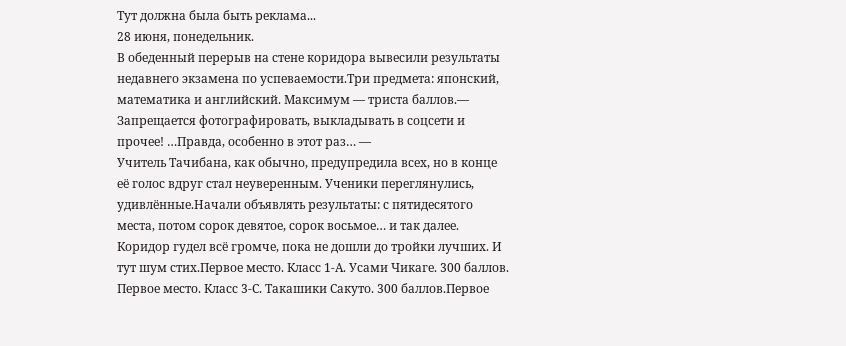Тут должна была быть реклама...
28 июня, понедельник.
В обеденный перерыв на стене коридора вывесили результаты недавнего экзамена по успеваемости.Три предмета: японский, математика и английский. Максимум — триста баллов.— Запрещается фотографировать, выкладывать в соцсети и прочее! …Правда, особенно в этот раз… —
Учитель Тачибана, как обычно, предупредила всех, но в конце её голос вдруг стал неуверенным. Ученики переглянулись, удивлённые.Начали объявлять результаты: с пятидесятого места, потом сорок девятое, сорок восьмое… и так далее.
Коридор гудел всё громче, пока не дошли до тройки лучших. И тут шум стих.Первое место. Класс 1-А. Усами Чикаге. 300 баллов.
Первое место. Класс 3-С. Такашики Сакуто. 300 баллов.Первое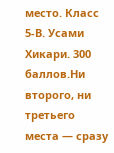место. Класс 5-В. Усами Хикари. 300 баллов.Ни второго, ни третьего места — сразу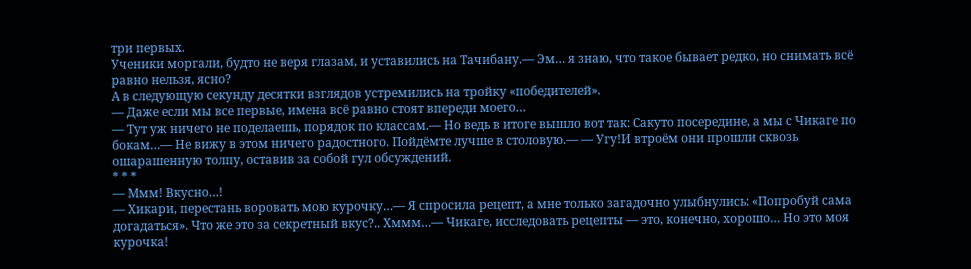три первых.
Ученики моргали, будто не веря глазам, и уставились на Тачибану.— Эм… я знаю, что такое бывает редко, но снимать всё равно нельзя, ясно?
А в следующую секунду десятки взглядов устремились на тройку «победителей».
— Даже если мы все первые, имена всё равно стоят впереди моего…
— Тут уж ничего не поделаешь, порядок по классам.— Но ведь в итоге вышло вот так: Сакуто посередине, а мы с Чикаге по бокам…— Не вижу в этом ничего радостного. Пойдёмте лучше в столовую.— — Угу!И втроём они прошли сквозь ошарашенную толпу, оставив за собой гул обсуждений.
* * *
— Ммм! Вкусно…!
— Хикари, перестань воровать мою курочку…— Я спросила рецепт, а мне только загадочно улыбнулись: «Попробуй сама догадаться». Что же это за секретный вкус?.. Хммм…— Чикаге, исследовать рецепты — это, конечно, хорошо… Но это моя курочка!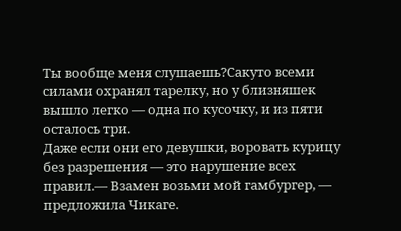Ты вообще меня слушаешь?Сакуто всеми силами охранял тарелку, но у близняшек вышло легко — одна по кусочку, и из пяти осталось три.
Даже если они его девушки, воровать курицу без разрешения — это нарушение всех правил.— Взамен возьми мой гамбургер, — предложила Чикаге.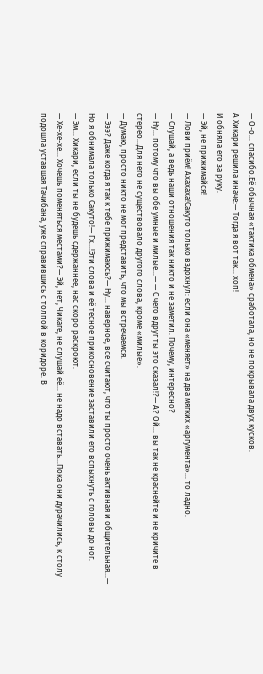— О-о… спасибо.Её обычная «тактика обмена» сработала, но не покрывала двух кусков.
А Хикари решила иначе:— Тогда я вот так… хоп!
И обняла его за руку.
— Эй, не прижимайся!
— Лови приём! Ахахаха!Сакуто только вздохнул: если она «меняет» на два мягких «аргумента»… то ладно.
— Слушай, а ведь наши отношения так никто и не заметил. Почему, интересно?
— Ну… потому что вы обе умные и милые…— — С чего вдруг ты это сказал!?— А? Ой… вы так не краснейте и не кричите в стерео…Для него не существовало другого слова, кроме «милые».
— Думаю, просто никто не мог представить, что мы встречаемся.
— Эээ? Даже когда я так к тебе прижимаюсь?— Ну… наверное, все считают, что ты просто очень активная и общительная…— Но я обнимала только Сакуто!— Гх…!Эти слова и её тесное прикосновение заставили его вспыхнуть с головы до ног.
— Эм… Хикари, если ты не будешь сдержаннее, нас скоро раскроют.
— Хе-хе-хе… Хочешь поменяться местами?— Эй, нет, Чикаге, не слушай её… не надо вставать…Пока они дурачились, к столу подошла уставшая Тачибана, уже справившись с толпой в коридоре. В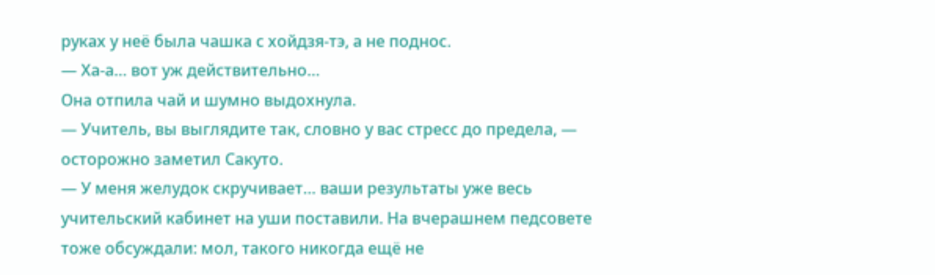руках у неё была чашка с хойдзя-тэ, а не поднос.
— Ха-а… вот уж действительно…
Она отпила чай и шумно выдохнула.
— Учитель, вы выглядите так, словно у вас стресс до предела, — осторожно заметил Сакуто.
— У меня желудок скручивает… ваши результаты уже весь учительский кабинет на уши поставили. На вчерашнем педсовете тоже обсуждали: мол, такого никогда ещё не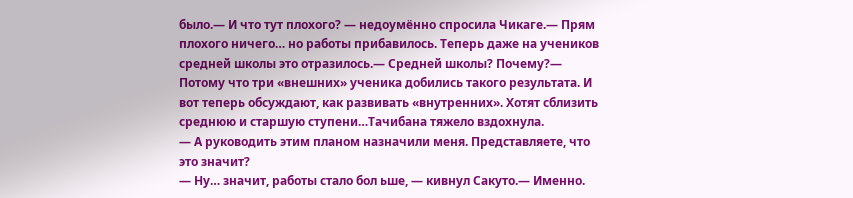было.— И что тут плохого? — недоумённо спросила Чикаге.— Прям плохого ничего… но работы прибавилось. Теперь даже на учеников средней школы это отразилось.— Средней школы? Почему?— Потому что три «внешних» ученика добились такого результата. И вот теперь обсуждают, как развивать «внутренних». Хотят сблизить среднюю и старшую ступени…Тачибана тяжело вздохнула.
— А руководить этим планом назначили меня. Представляете, что это значит?
— Ну… значит, работы стало бол ьше, — кивнул Сакуто.— Именно.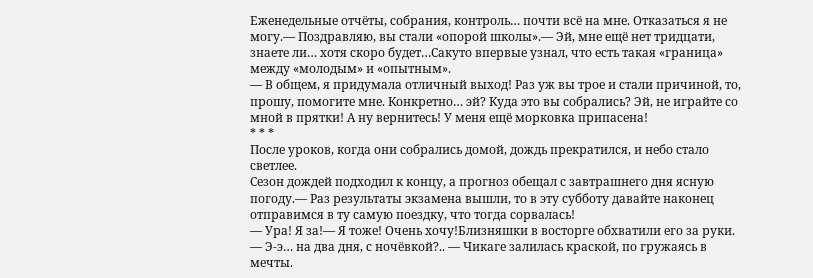Еженедельные отчёты, собрания, контроль… почти всё на мне. Отказаться я не могу.— Поздравляю, вы стали «опорой школы».— Эй, мне ещё нет тридцати, знаете ли… хотя скоро будет…Сакуто впервые узнал, что есть такая «граница» между «молодым» и «опытным».
— В общем, я придумала отличный выход! Раз уж вы трое и стали причиной, то, прошу, помогите мне. Конкретно… эй? Куда это вы собрались? Эй, не играйте со мной в прятки! А ну вернитесь! У меня ещё морковка припасена!
* * *
После уроков, когда они собрались домой, дождь прекратился, и небо стало светлее.
Сезон дождей подходил к концу, а прогноз обещал с завтрашнего дня ясную погоду.— Раз результаты экзамена вышли, то в эту субботу давайте наконец отправимся в ту самую поездку, что тогда сорвалась!
— Ура! Я за!— Я тоже! Очень хочу!Близняшки в восторге обхватили его за руки.
— Э-э… на два дня, с ночёвкой?.. — Чикаге залилась краской, по гружаясь в мечты.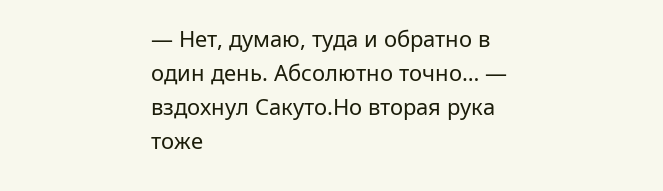— Нет, думаю, туда и обратно в один день. Абсолютно точно… — вздохнул Сакуто.Но вторая рука тоже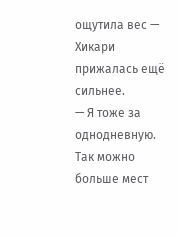ощутила вес — Хикари прижалась ещё сильнее.
— Я тоже за однодневную. Так можно больше мест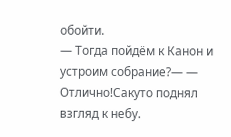обойти.
— Тогда пойдём к Канон и устроим собрание?— — Отлично!Сакуто поднял взгляд к небу.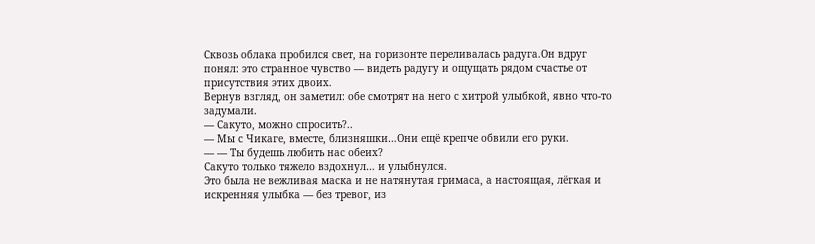Сквозь облака пробился свет, на горизонте переливалась радуга.Он вдруг понял: это странное чувство — видеть радугу и ощущать рядом счастье от присутствия этих двоих.
Вернув взгляд, он заметил: обе смотрят на него с хитрой улыбкой, явно что-то задумали.
— Сакуто, можно спросить?..
— Мы с Чикаге, вместе, близняшки…Они ещё крепче обвили его руки.
— — Ты будешь любить нас обеих?
Сакуто только тяжело вздохнул… и улыбнулся.
Это была не вежливая маска и не натянутая гримаса, а настоящая, лёгкая и искренняя улыбка — без тревог, из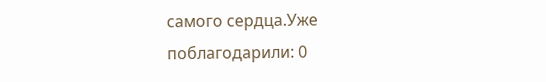самого сердца.Уже поблагодарили: 0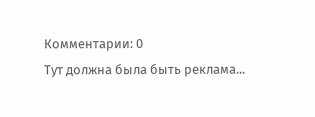Комментарии: 0
Тут должна была быть реклама...